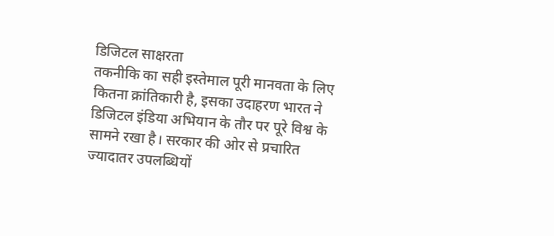डिजिटल साक्षरता
तकनीकि का सही इस्तेमाल पूरी मानवता के लिए कितना क्रांतिकारी है, इसका उदाहरण भारत ने डिजिटल इंडिया अभियान के तौर पर पूरे विश्व के सामने रखा है। सरकार की ओर से प्रचारित ज्यादातर उपलब्धियों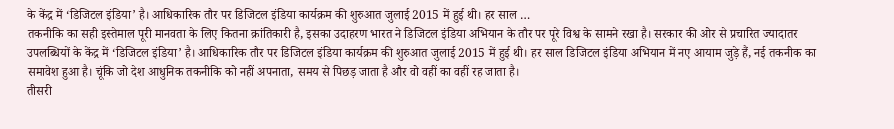के केंद्र में ‘डिजिटल इंडिया’ है। आधिकारिक तौर पर डिजिटल इंडिया कार्यक्रम की शुरुआत जुलाई 2015 में हुई थी। हर साल …
तकनीकि का सही इस्तेमाल पूरी मानवता के लिए कितना क्रांतिकारी है, इसका उदाहरण भारत ने डिजिटल इंडिया अभियान के तौर पर पूरे विश्व के सामने रखा है। सरकार की ओर से प्रचारित ज्यादातर उपलब्धियों के केंद्र में ‘डिजिटल इंडिया’ है। आधिकारिक तौर पर डिजिटल इंडिया कार्यक्रम की शुरुआत जुलाई 2015 में हुई थी। हर साल डिजिटल इंडिया अभियान में नए आयाम जुड़े हैं, नई तकनीक का समावेश हुआ है। चूंकि जो देश आधुनिक तकनीकि को नहीं अपनाता, समय से पिछड़ जाता है और वो वहीं का वहीं रह जाता है।
तीसरी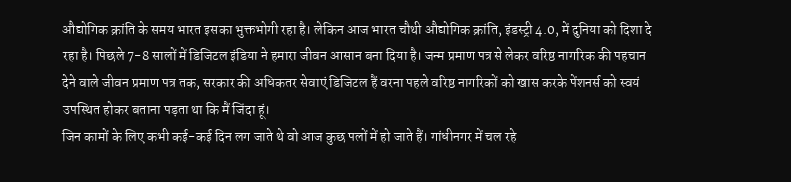औद्योगिक क्रांति के समय भारत इसका भुक्तभोगी रहा है। लेकिन आज भारत चौथी औद्योगिक क्रांति, इंडस्ट्री 4.0, में दुनिया को दिशा दे रहा है। पिछले 7-8 सालों में डिजिटल इंडिया ने हमारा जीवन आसान बना दिया है। जन्म प्रमाण पत्र से लेकर वरिष्ठ नागरिक की पहचान देने वाले जीवन प्रमाण पत्र तक, सरकार की अधिकतर सेवाएं डिजिटल हैं वरना पहले वरिष्ठ नागरिकों को खास करके पेंशनर्स को स्वयं उपस्थित होकर बताना पड़ता था कि मैं जिंदा हूं।
जिन कामों के लिए कभी कई-कई दिन लग जाते थे वो आज कुछ पलों में हो जाते हैं। गांधीनगर में चल रहे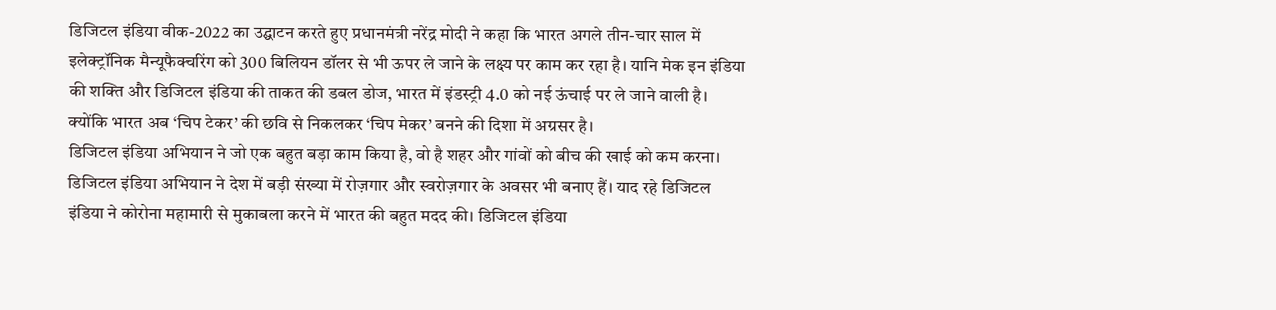डिजिटल इंडिया वीक-2022 का उद्घाटन करते हुए प्रधानमंत्री नरेंद्र मोदी ने कहा कि भारत अगले तीन-चार साल में इलेक्ट्रॉनिक मैन्यूफैक्चरिंग को 300 बिलियन डॉलर से भी ऊपर ले जाने के लक्ष्य पर काम कर रहा है। यानि मेक इन इंडिया की शक्ति और डिजिटल इंडिया की ताकत की डबल डोज, भारत में इंडस्ट्री 4.0 को नई ऊंचाई पर ले जाने वाली है। क्योंकि भारत अब ‘चिप टेकर’ की छवि से निकलकर ‘चिप मेकर’ बनने की दिशा में अग्रसर है।
डिजिटल इंडिया अभियान ने जो एक बहुत बड़ा काम किया है, वो है शहर और गांवों को बीच की खाई को कम करना। डिजिटल इंडिया अभियान ने देश में बड़ी संख्या में रोज़गार और स्वरोज़गार के अवसर भी बनाए हैं। याद रहे डिजिटल इंडिया ने कोरोना महामारी से मुकाबला करने में भारत की बहुत मदद की। डिजिटल इंडिया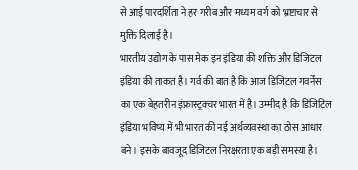से आई पारदर्शिता ने हर गरीब और मध्यम वर्ग को भ्रष्टाचार से मुक्ति दिलाई है।
भारतीय उद्योग के पास मेक इन इंडिया की शक्ति और डिजिटल इंडिया की ताकत है। गर्व की बात है कि आज डिजिटल गवर्नेंस का एक बेहतरीन इंफ्रास्ट्रक्चर भारत में है। उम्मीद है कि डिजिटिल इंडिया भविष्य में भी भारत की नई अर्थव्यवस्था का ठोस आधार बने। इसके बावजूद डिजिटल निरक्षरता एक बड़ी समस्या है।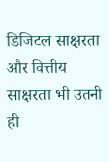डिजिटल साक्षरता और वित्तीय साक्षरता भी उतनी ही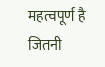महत्वपूर्ण है जितनी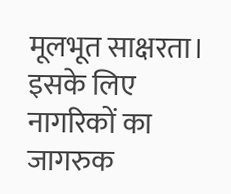मूलभूत साक्षरता। इसके लिए नागरिकों का जागरुक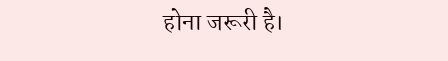होना जरूरी है।